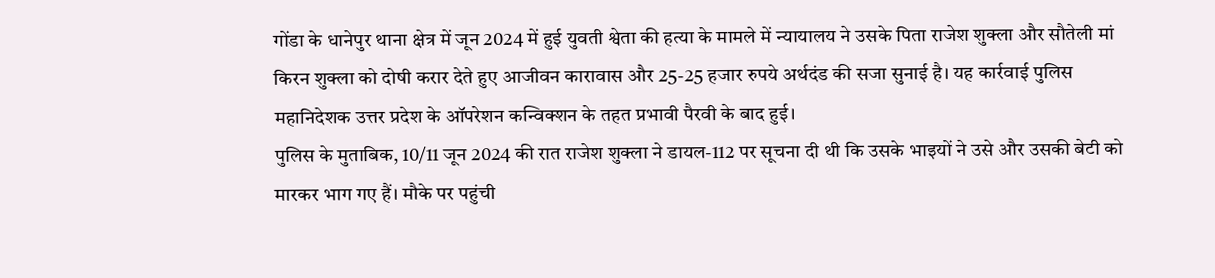गोंडा के धानेपुर थाना क्षेत्र में जून 2024 में हुई युवती श्वेता की हत्या के मामले में न्यायालय ने उसके पिता राजेश शुक्ला और सौतेली मां किरन शुक्ला को दोषी करार देते हुए आजीवन कारावास और 25-25 हजार रुपये अर्थदंड की सजा सुनाई है। यह कार्रवाई पुलिस महानिदेशक उत्तर प्रदेश के ऑपरेशन कन्विक्शन के तहत प्रभावी पैरवी के बाद हुई।
पुलिस के मुताबिक, 10/11 जून 2024 की रात राजेश शुक्ला ने डायल-112 पर सूचना दी थी कि उसके भाइयों ने उसे और उसकी बेटी को मारकर भाग गए हैं। मौके पर पहुंची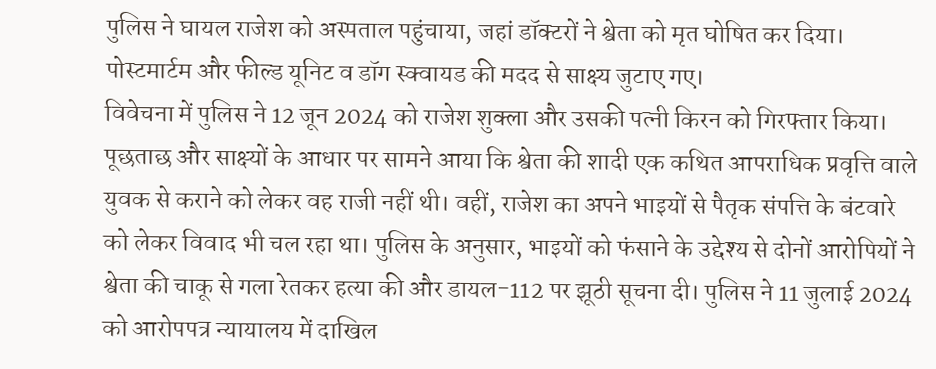पुलिस ने घायल राजेश को अस्पताल पहुंचाया, जहां डॉक्टरों ने श्वेता को मृत घोषित कर दिया। पोस्टमार्टम और फील्ड यूनिट व डॉग स्क्वायड की मदद से साक्ष्य जुटाए गए।
विवेचना में पुलिस ने 12 जून 2024 को राजेश शुक्ला और उसकी पत्नी किरन को गिरफ्तार किया। पूछताछ और साक्ष्यों के आधार पर सामने आया कि श्वेता की शादी एक कथित आपराधिक प्रवृत्ति वाले युवक से कराने को लेकर वह राजी नहीं थी। वहीं, राजेश का अपने भाइयों से पैतृक संपत्ति के बंटवारे को लेकर विवाद भी चल रहा था। पुलिस के अनुसार, भाइयों को फंसाने के उद्देश्य से दोनों आरोपियों ने श्वेता की चाकू से गला रेतकर हत्या की और डायल-112 पर झूठी सूचना दी। पुलिस ने 11 जुलाई 2024 को आरोपपत्र न्यायालय में दाखिल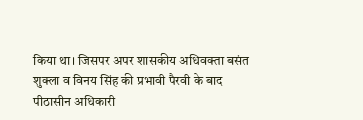किया था। जिसपर अपर शासकीय अधिवक्ता बसंत शुक्ला व विनय सिंह की प्रभावी पैरवी के बाद पीठासीन अधिकारी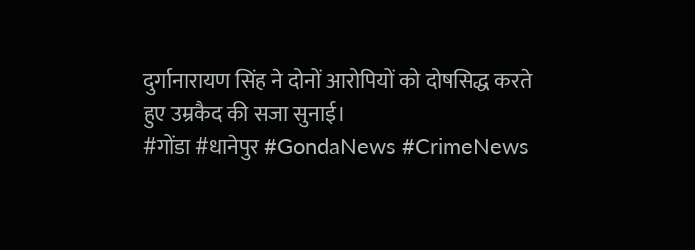दुर्गानारायण सिंह ने दोनों आरोपियों को दोषसिद्ध करते हुए उम्रकैद की सजा सुनाई।
#गोंडा #धानेपुर #GondaNews #CrimeNews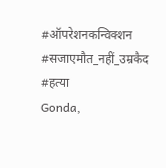#ऑपरेशनकन्विक्शन #सजाएमौत_नहीं_उम्रकैद #हत्या
Gonda,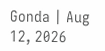Gonda | Aug 12, 2026